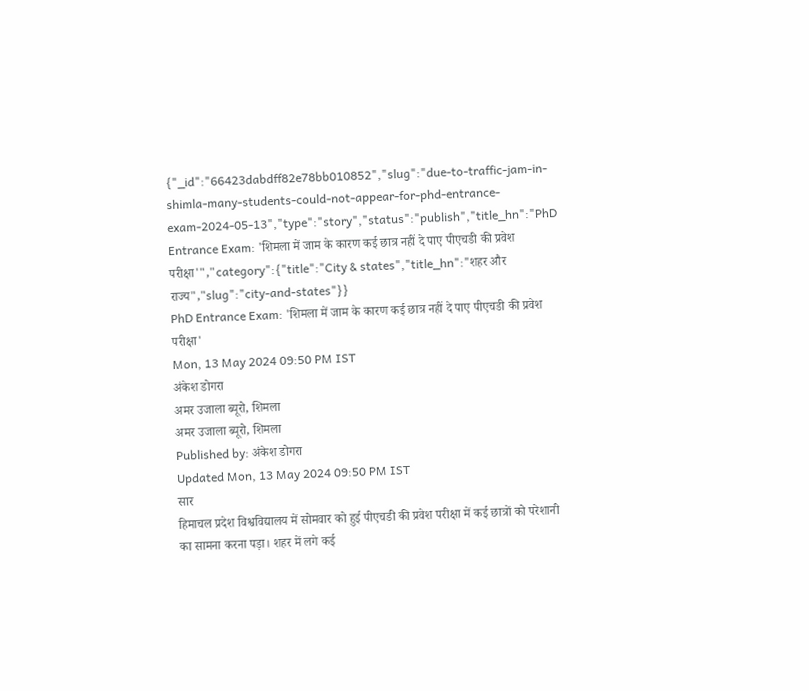{"_id":"66423dabdff82e78bb010852","slug":"due-to-traffic-jam-in-shimla-many-students-could-not-appear-for-phd-entrance-exam-2024-05-13","type":"story","status":"publish","title_hn":"PhD Entrance Exam: 'शिमला में जाम के कारण कई छात्र नहीं दे पाए पीएचडी की प्रवेश परीक्षा'","category":{"title":"City & states","title_hn":"शहर और राज्य","slug":"city-and-states"}}
PhD Entrance Exam: 'शिमला में जाम के कारण कई छात्र नहीं दे पाए पीएचडी की प्रवेश परीक्षा'
Mon, 13 May 2024 09:50 PM IST
अंकेश डोगरा
अमर उजाला ब्यूरो, शिमला
अमर उजाला ब्यूरो, शिमला
Published by: अंकेश डोगरा
Updated Mon, 13 May 2024 09:50 PM IST
सार
हिमाचल प्रदेश विश्वविद्यालय में सोमवार को हुई पीएचडी की प्रवेश परीक्षा में कई छात्रों को परेशानी का सामना करना पड़ा। शहर में लगे कई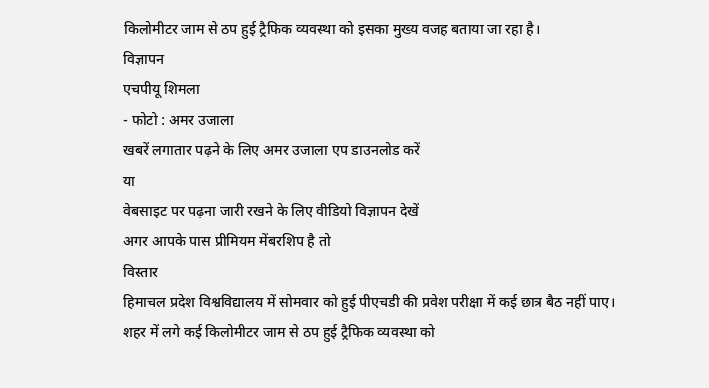किलोमीटर जाम से ठप हुई ट्रैफिक व्यवस्था को इसका मुख्य वजह बताया जा रहा है।
विज्ञापन
एचपीयू शिमला
- फोटो : अमर उजाला
खबरें लगातार पढ़ने के लिए अमर उजाला एप डाउनलोड करें
या
वेबसाइट पर पढ़ना जारी रखने के लिए वीडियो विज्ञापन देखें
अगर आपके पास प्रीमियम मेंबरशिप है तो
विस्तार
हिमाचल प्रदेश विश्वविद्यालय में सोमवार को हुई पीएचडी की प्रवेश परीक्षा में कई छात्र बैठ नहीं पाए। शहर में लगे कई किलोमीटर जाम से ठप हुई ट्रैफिक व्यवस्था को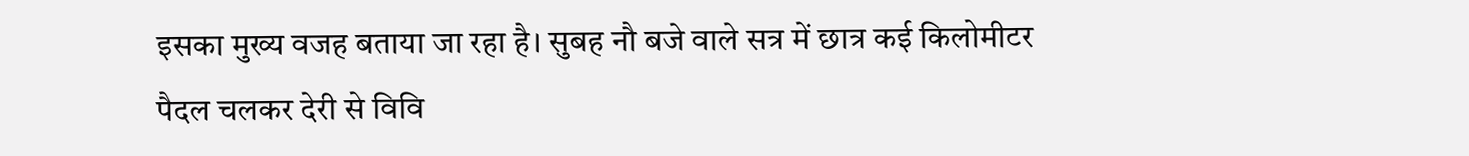इसका मुख्य वजह बताया जा रहा है। सुबह नौ बजे वाले सत्र में छात्र कई किलोमीटर पैदल चलकर देरी से विवि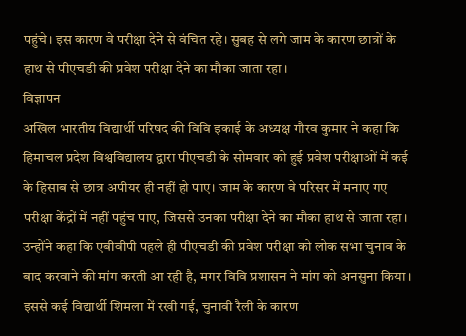पहुंचे। इस कारण वे परीक्षा देने से वंचित रहे। सुबह से लगे जाम के कारण छात्रों के हाथ से पीएचडी की प्रवेश परीक्षा देने का मौका जाता रहा।
विज्ञापन
अखिल भारतीय विद्यार्थी परिषद की विवि इकाई के अध्यक्ष गौरव कुमार ने कहा कि हिमाचल प्रदेश विश्वविद्यालय द्वारा पीएचडी के सोमवार को हुई प्रवेश परीक्षाओं में कई के हिसाब से छात्र अपीयर ही नहीं हो पाए। जाम के कारण वे परिसर में मनाए गए परीक्षा केंद्रों में नहीं पहुंच पाए, जिससे उनका परीक्षा देने का मौका हाथ से जाता रहा। उन्होंने कहा कि एबीवीपी पहले ही पीएचडी की प्रवेश परीक्षा को लोक सभा चुनाव के बाद करवाने की मांग करती आ रही है, मगर विवि प्रशासन ने मांग को अनसुना किया। इससे कई विद्यार्थी शिमला में रखी गई, चुनावी रैली के कारण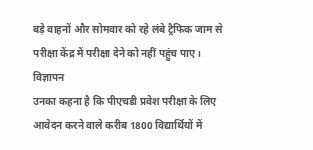बड़े वाहनों और सोमवार को रहे लंबे ट्रैफिक जाम से परीक्षा केंद्र में परीक्षा देने को नहीं पहुंच पाए।
विज्ञापन
उनका कहना है कि पीएचडी प्रवेश परीक्षा के लिए आवेदन करने वाले करीब 1800 विद्यार्थियों में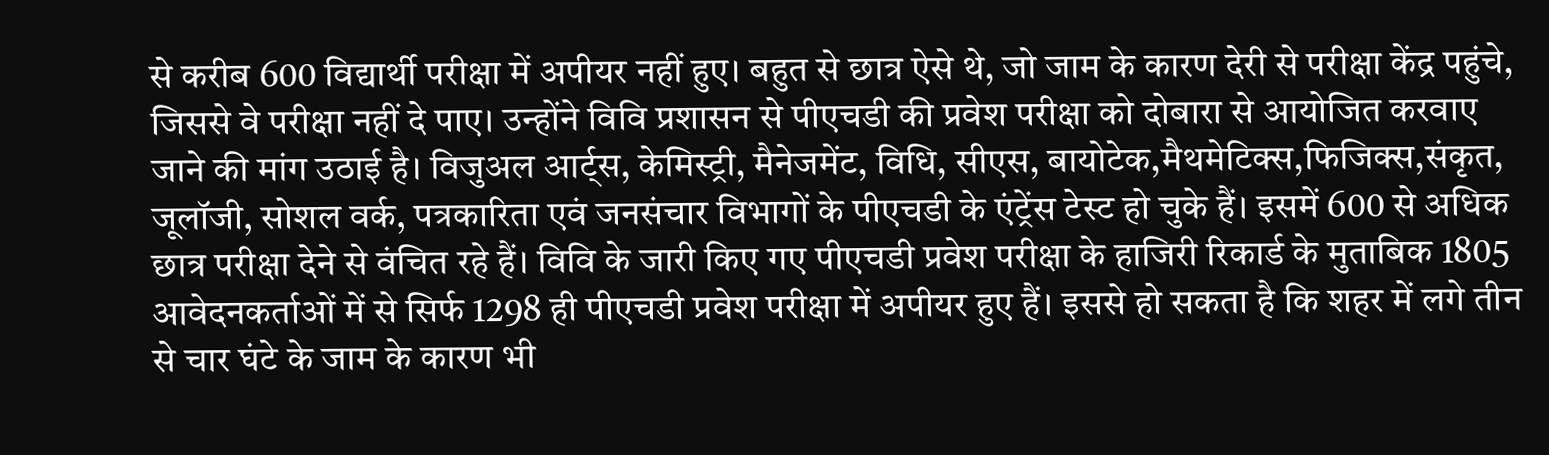से करीब 600 विद्यार्थी परीक्षा में अपीयर नहीं हुए। बहुत से छात्र ऐसे थे, जो जाम के कारण देरी से परीक्षा केंद्र पहुंचे, जिससे वे परीक्षा नहीं दे पाए। उन्होंने विवि प्रशासन से पीएचडी की प्रवेश परीक्षा को दोबारा से आयोजित करवाए जाने की मांग उठाई है। विजुअल आर्ट्स, केमिस्ट्री, मैनेजमेंट, विधि, सीएस, बायोटेक,मैथमेटिक्स,फिजिक्स,संकृत, जूलॉजी, सोशल वर्क, पत्रकारिता एवं जनसंचार विभागों के पीएचडी के एंट्रेंस टेस्ट हो चुके हैं। इसमें 600 से अधिक छात्र परीक्षा देने से वंचित रहे हैं। विवि के जारी किए गए पीएचडी प्रवेश परीक्षा के हाजिरी रिकार्ड के मुताबिक 1805 आवेदनकर्ताओं में से सिर्फ 1298 ही पीएचडी प्रवेश परीक्षा में अपीयर हुए हैं। इससे हो सकता है कि शहर में लगे तीन से चार घंटे के जाम के कारण भी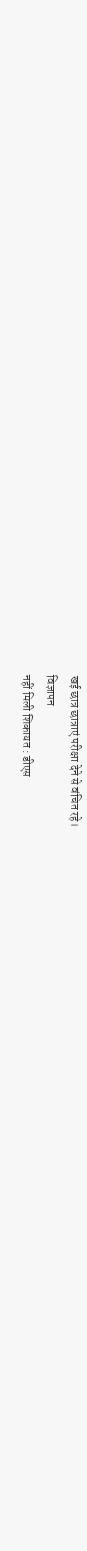खई छात्र छात्राएं परीक्षा देने से वंचित रहे।
विज्ञापन
नहीं मिली शिकायत : डीएस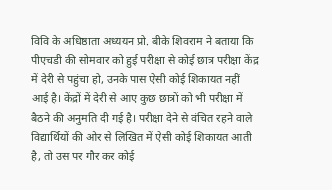विवि के अधिष्ठाता अध्ययन प्रो. बीके शिवराम ने बताया कि पीएचडी की सोमवार को हुई परीक्षा से कोई छात्र परीक्षा केंद्र में देरी से पहुंचा हो, उनके पास ऐसी कोई शिकायत नहीं आई है। केंद्रों में देरी से आए कुछ छात्रों को भी परीक्षा में बैठने की अनुमति दी गई है। परीक्षा देने से वंचित रहने वाले विद्यार्थियों की ओर से लिखित में ऐसी कोई शिकायत आती है, तो उस पर गौर कर कोई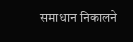समाधान निकालने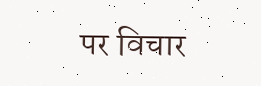पर विचार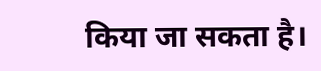किया जा सकता है।